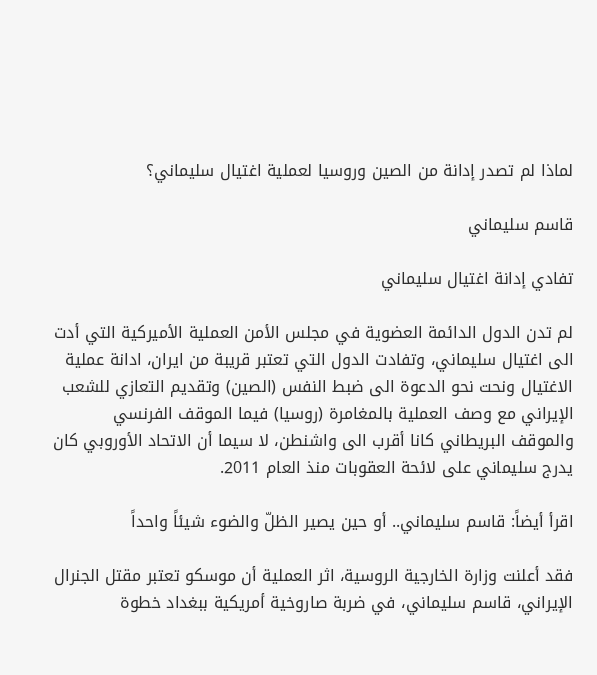لماذا لم تصدر إدانة من الصين وروسيا لعملية اغتيال سليماني؟

قاسم سليماني

تفادي إدانة اغتيال سليماني

لم تدن الدول الدائمة العضوية في مجلس الأمن العملية الأميركية التي أدت الى اغتيال سليماني، وتفادت الدول التي تعتبر قريبة من ايران، ادانة عملية الاغتيال ونحت نحو الدعوة الى ضبط النفس (الصين) وتقديم التعازي للشعب الإيراني مع وصف العملية بالمغامرة (روسيا) فيما الموقف الفرنسي والموقف البريطاني كانا أقرب الى واشنطن، لا سيما أن الاتحاد الأوروبي كان يدرج سليماني على لائحة العقوبات منذ العام 2011.

اقرأ أيضاً: قاسم سليماني.. أو حين يصير الظلّ والضوء شيئاً واحداً

فقد أعلنت وزارة الخارجية الروسية، اثر العملية أن موسكو تعتبر مقتل الجنرال الإيراني، قاسم سليماني، في ضربة صاروخية أمريكية ببغداد خطوة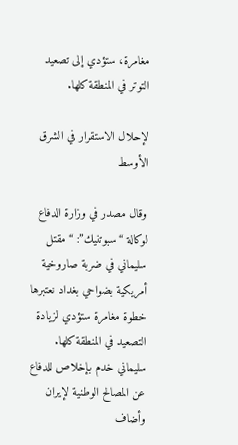مغامرة، ستؤدي إلى تصعيد التوتر في المنطقة كلها.

لإحلال الاستقرار في الشرق الأوسط

وقال مصدر في وزارة الدفاع لوكالة “سبوتنيك”: “مقتل سليماني في ضربة صاروخية أمريكية بضواحي بغداد نعتبرها خطوة مغامرة ستؤدي لزيادة التصعيد في المنطقة كلها. سليماني خدم بإخلاص للدفاع عن المصالح الوطنية لإيران وأضاف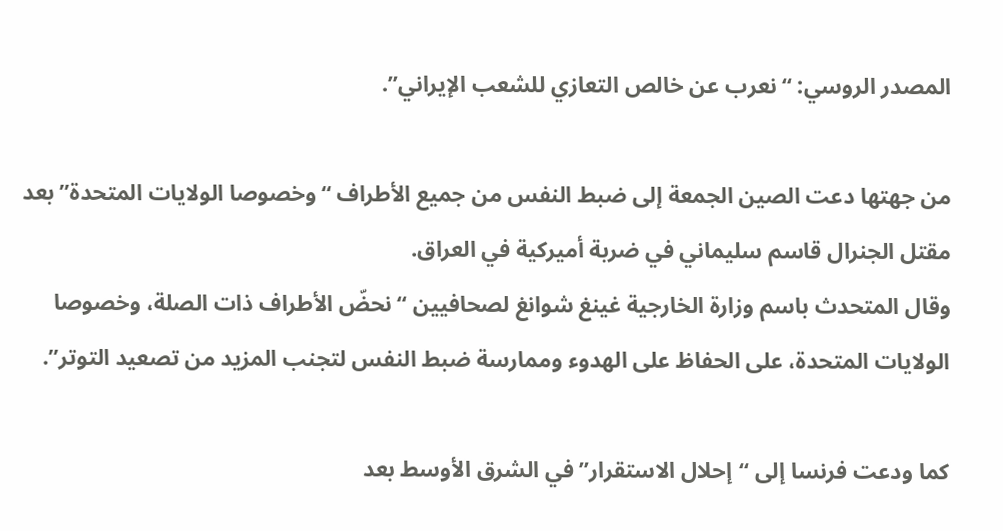المصدر الروسي: “نعرب عن خالص التعازي للشعب الإيراني”.

من جهتها دعت الصين الجمعة إلى ضبط النفس من جميع الأطراف “وخصوصا الولايات المتحدة” بعد مقتل الجنرال قاسم سليماني في ضربة أميركية في العراق.
وقال المتحدث باسم وزارة الخارجية غينغ شوانغ لصحافيين “نحضّ الأطراف ذات الصلة، وخصوصا الولايات المتحدة، على الحفاظ على الهدوء وممارسة ضبط النفس لتجنب المزيد من تصعيد التوتر”.

كما ودعت فرنسا إلى “إحلال الاستقرار” في الشرق الأوسط بعد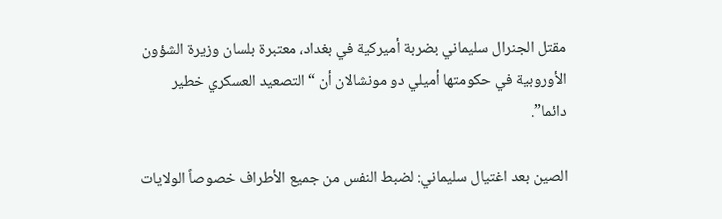مقتل الجنرال سليماني بضربة أميركية في بغداد، معتبرة بلسان وزيرة الشؤون الأوروبية في حكومتها أميلي دو مونشالان أن “التصعيد العسكري خطير دائما”.

الصين بعد اغتيال سليماني: لضبط النفس من جميع الأطراف خصوصاً الولايات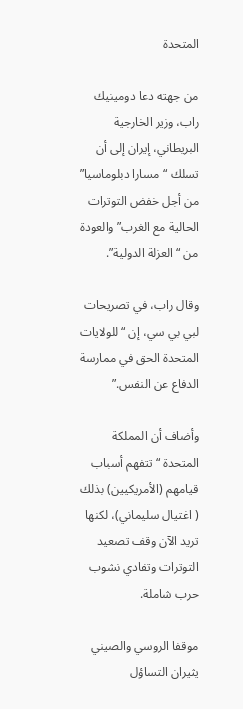المتحدة

من جهته دعا دومينيك راب، وزير الخارجية البريطاني، إيران إلى أن تسلك “مسارا دبلوماسيا” من أجل خفض التوترات الحالية مع الغرب” والعودة من “العزلة الدولية”.

وقال راب، في تصريحات لبي بي سي، إن “للولايات المتحدة الحق في ممارسة الدفاع عن النفس.”

وأضاف أن المملكة المتحدة “تتفهم أسباب قيامهم (الأمريكيين) بذلك ( اغتيال سليماني)، لكنها تريد الآن وقف تصعيد التوترات وتفادي نشوب حرب شاملة.

موقفا الروسي والصيني يثيران التساؤل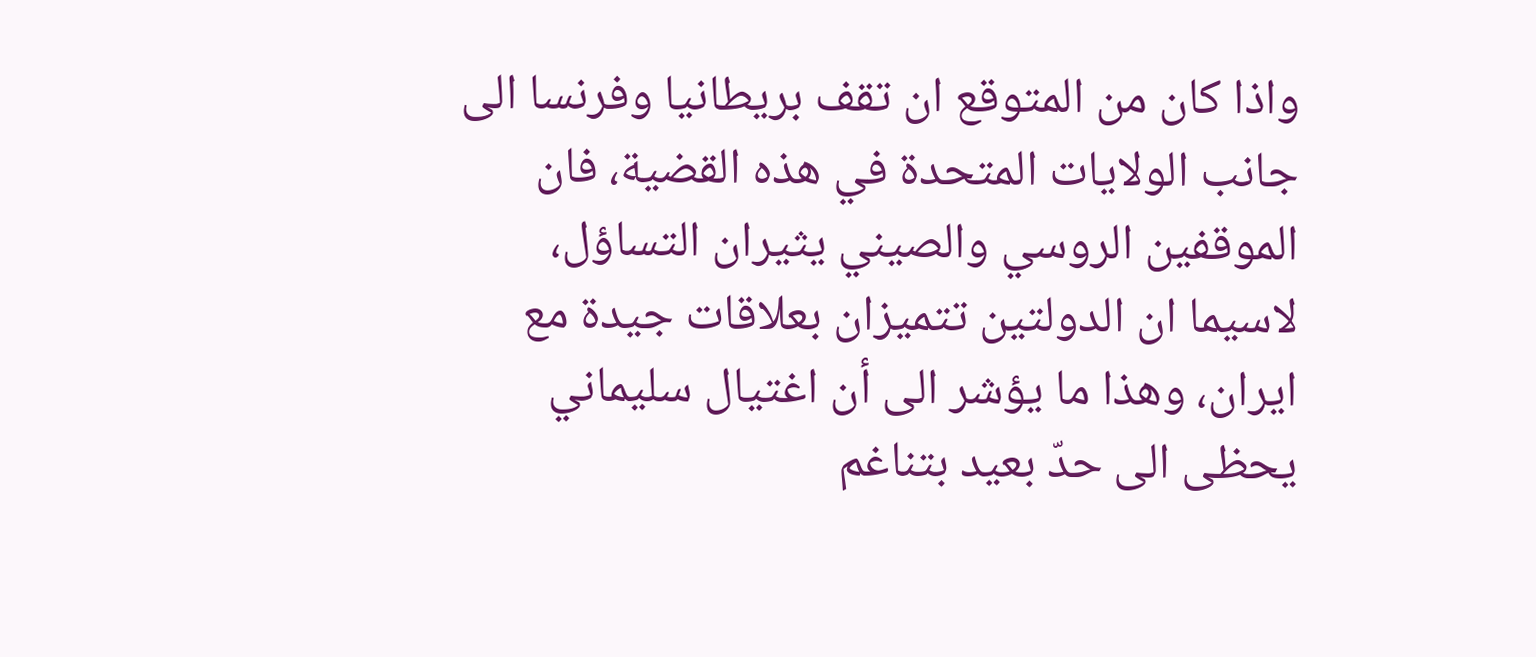واذا كان من المتوقع ان تقف بريطانيا وفرنسا الى جانب الولايات المتحدة في هذه القضية، فان الموقفين الروسي والصيني يثيران التساؤل، لاسيما ان الدولتين تتميزان بعلاقات جيدة مع ايران، وهذا ما يؤشر الى أن اغتيال سليماني يحظى الى حدّ بعيد بتناغم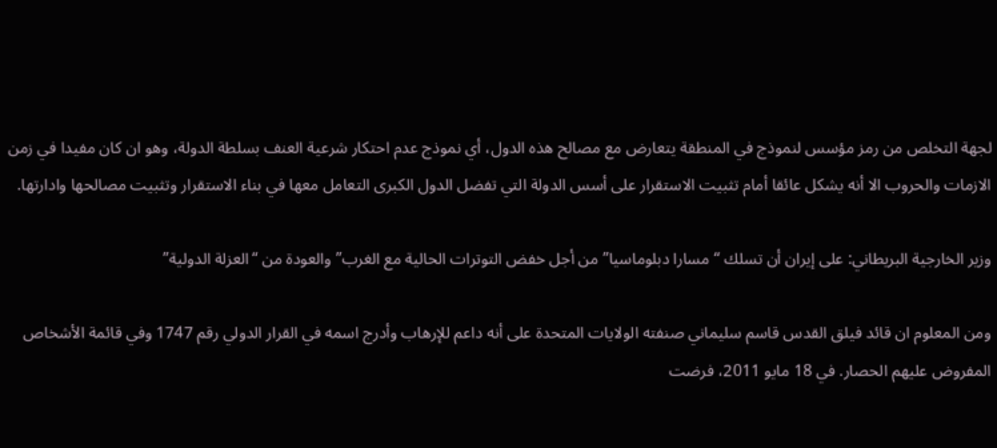لجهة التخلص من رمز مؤسس لنموذج في المنطقة يتعارض مع مصالح هذه الدول، أي نموذج عدم احتكار شرعية العنف بسلطة الدولة، وهو ان كان مفيدا في زمن الازمات والحروب الا أنه يشكل عائقا أمام تثبيت الاستقرار على أسس الدولة التي تفضل الدول الكبرى التعامل معها في بناء الاستقرار وتثبيت مصالحها وادارتها.

وزير الخارجية البريطاني: على إيران أن تسلك “مسارا دبلوماسيا” من أجل خفض التوترات الحالية مع الغرب” والعودة من “العزلة الدولية”

ومن المعلوم ان قائد فيلق القدس قاسم سليماني صنفته الولايات المتحدة على أنه داعم للإرهاب وأدرج اسمه في القرار الدولي رقم 1747 وفي قائمة الأشخاص المفروض عليهم الحصار. في 18 مايو 2011، فرضت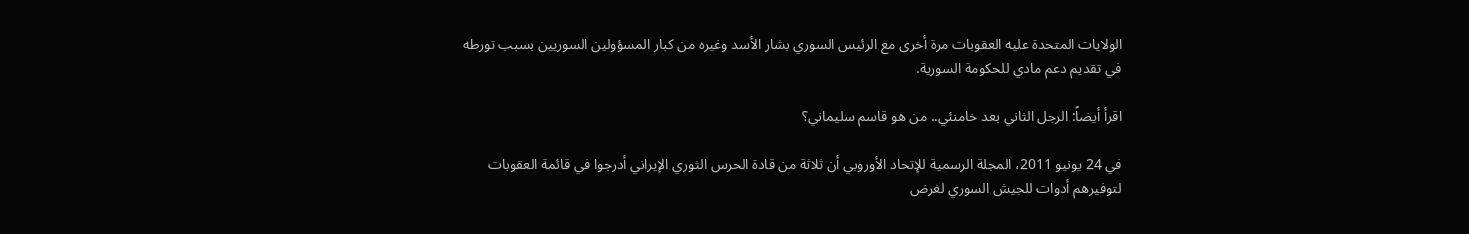الولايات المتحدة عليه العقوبات مرة أخرى مع الرئيس السوري بشار الأسد وغيره من كبار المسؤولين السوريين بسبب تورطه في تقديم دعم مادي للحكومة السورية.

اقرأ أيضاً: الرجل الثاني بعد خامنئي.. من هو قاسم سليماني؟

في 24 يونيو 2011، المجلة الرسمية للإتحاد الأوروبي أن ثلاثة من قادة الحرس الثوري الإيراني أدرجوا في قائمة العقوبات لتوفيرهم أدوات للجيش السوري لغرض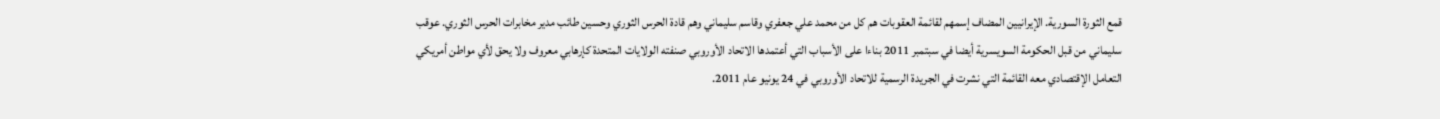قمع الثورة السورية. الإيرانيين المضاف إسمهم لقائمة العقوبات هم كل من محمد علي جعفري وقاسم سليماني وهم قادة الحرس الثوري وحسين طائب مدير مخابرات الحرس الثوري. عوقب سليماني من قبل الحكومة السويسرية أيضا في سبتمبر 2011 بناءا على الأسباب التي أعتمدها الاتحاد الأوروبي صنفته الولايات المتحدة كإرهابي معروف ولا يحق لأي مواطن أمريكي التعامل الإقتصادي معه القائمة التي نشرت في الجريدة الرسمية للاتحاد الأوروبي في 24 يونيو عام 2011.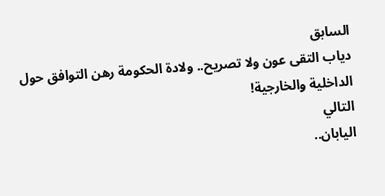السابق
دياب التقى عون ولا تصريح.. ولادة الحكومة رهن التوافق حول الداخلية والخارجية!
التالي
اليابان..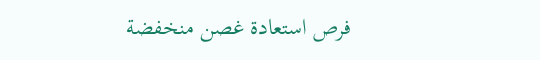فرص استعادة غصن منخفضة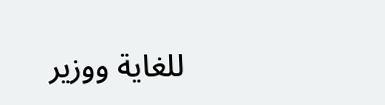للغاية ووزير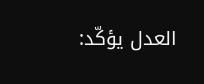العدل يؤكّد: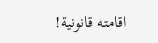اقامته قانونية!